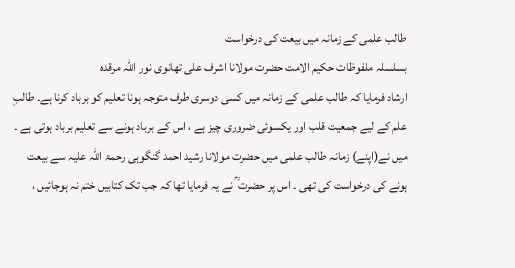طالب علمی کے زمانہ میں بیعت کی درخواست
بسلسلہ ملفوظات حکیم الامت حضرت مولانا اشرف علی تھانوی نور اللہ مرقدہ
ارشاد فرمایا کہ طالب علمی کے زمانہ میں کسی دوسری طرف متوجہ ہونا تعلیم کو برباد کرنا ہے۔ طالبِ علم کے لیے جمعیت قلب اور یکسوئی ضروری چیز ہے ، اس کے برباد ہونے سے تعلیم برباد ہوتی ہے ۔ میں نے(اپنے) زمانہ طالب علمی میں حضرت مولانا رشید احمد گنگوہی رحمۃ اللہ علیہ سے بیعت ہونے کی درخواست کی تھی ۔ اس پر حضرت ؒ نے یہ فرمایا تھا کہ جب تک کتابیں ختم نہ ہوجائیں ،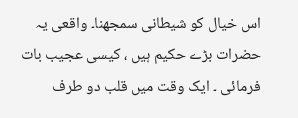اس خیال کو شیطانی سمجھنا۔ واقعی یہ حضرات بڑے حکیم ہیں ، کیسی عجیب بات فرمائی ۔ ایک وقت میں قلب دو طرف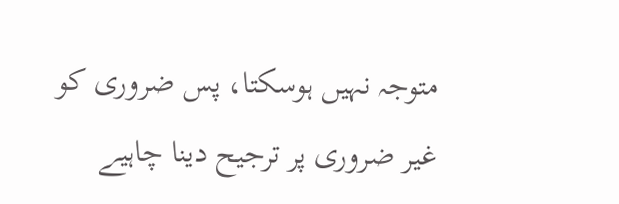متوجہ نہیں ہوسکتا، پس ضروری کو غیر ضروری پر ترجیح دینا چاہیے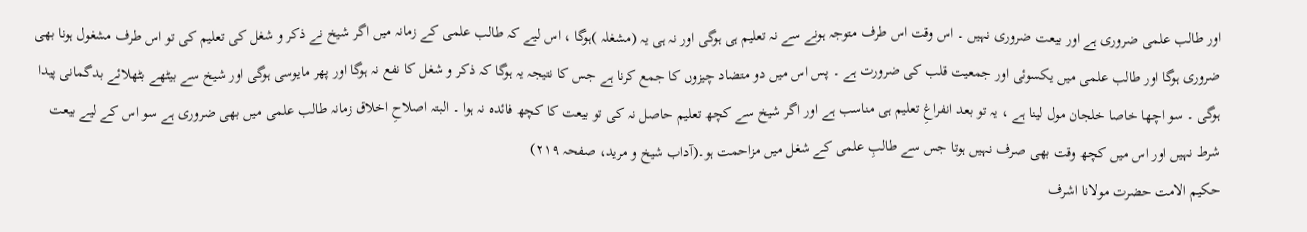اور طالب علمی ضروری ہے اور بیعت ضروری نہیں ۔ اس وقت اس طرف متوجہ ہونے سے نہ تعلیم ہی ہوگی اور نہ ہی یہ (مشغلہ )ہوگا ، اس لیے کہ طالب علمی کے زمانہ میں اگر شیخ نے ذکر و شغل کی تعلیم کی تو اس طرف مشغول ہونا بھی ضروری ہوگا اور طالب علمی میں یکسوئی اور جمعیت قلب کی ضرورت ہے ۔ پس اس میں دو متضاد چیزوں کا جمع کرنا ہے جس کا نتیجہ یہ ہوگا کہ ذکر و شغل کا نفع نہ ہوگا اور پھر مایوسی ہوگی اور شیخ سے بیٹھے بٹھلائے بدگمانی پیدا ہوگی ۔ سو اچھا خاصا خلجان مول لینا ہے ، یہ تو بعد انفراغِ تعلیم ہی مناسب ہے اور اگر شیخ سے کچھ تعلیم حاصل نہ کی تو بیعت کا کچھ فائدہ نہ ہوا ۔ البتہ اصلاحِ اخلاق زمانہ طالب علمی میں بھی ضروری ہے سو اس کے لیے بیعت شرط نہیں اور اس میں کچھ وقت بھی صرف نہیں ہوتا جس سے طالبِ علمی کے شغل میں مزاحمت ہو۔(آداب شیخ و مرید، صفحہ ۲۱۹)
حکیم الامت حضرت مولانا اشرف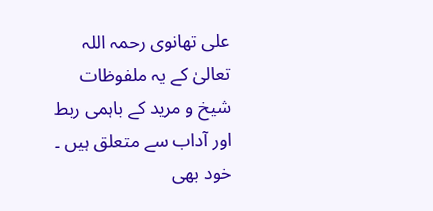علی تھانوی رحمہ اللہ تعالیٰ کے یہ ملفوظات شیخ و مرید کے باہمی ربط اور آداب سے متعلق ہیں ۔ خود بھی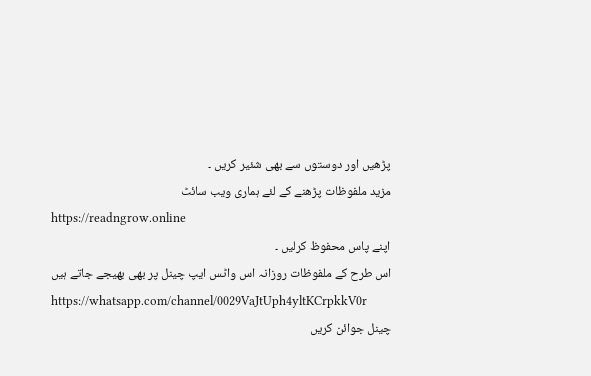پڑھیں اور دوستوں سے بھی شئیر کریں ۔
مزید ملفوظات پڑھنے کے لئے ہماری ویب سائٹ
https://readngrow.online
اپنے پاس محفوظ کرلیں ۔
اس طرح کے ملفوظات روزانہ اس واٹس ایپ چینل پر بھی بھیجے جاتے ہیں
https://whatsapp.com/channel/0029VaJtUph4yltKCrpkkV0r
چینل جوائن کریں